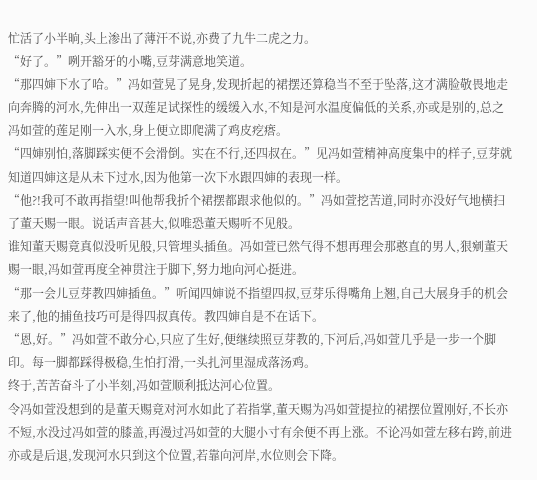忙活了小半晌,头上渗出了薄汗不说,亦费了九牛二虎之力。
“好了。”咧开豁牙的小嘴,豆芽满意地笑道。
“那四婶下水了哈。”冯如萱晃了晃身,发现折起的裙摆还算稳当不至于坠落,这才满脸敬畏地走向奔腾的河水,先伸出一双莲足试探性的缓缓入水,不知是河水温度偏低的关系,亦或是别的,总之冯如萱的莲足刚一入水,身上便立即爬满了鸡皮疙瘩。
“四婶别怕,落脚踩实便不会滑倒。实在不行,还四叔在。”见冯如萱精神高度集中的样子,豆芽就知道四婶这是从未下过水,因为他第一次下水跟四婶的表现一样。
“他?!我可不敢再指望!叫他帮我折个裙摆都跟求他似的。”冯如萱挖苦道,同时亦没好气地横扫了董天赐一眼。说话声音甚大,似唯恐董天赐听不见般。
谁知董天赐竟真似没听见般,只管埋头插鱼。冯如萱已然气得不想再理会那憨直的男人,狠剜董天赐一眼,冯如萱再度全神贯注于脚下,努力地向河心挺进。
“那一会儿豆芽教四婶插鱼。”听闻四婶说不指望四叔,豆芽乐得嘴角上翘,自己大展身手的机会来了,他的捕鱼技巧可是得四叔真传。教四婶自是不在话下。
“恩,好。”冯如萱不敢分心,只应了生好,便继续照豆芽教的,下河后,冯如萱几乎是一步一个脚印。每一脚都踩得极稳,生怕打滑,一头扎河里湿成落汤鸡。
终于,苦苦奋斗了小半刻,冯如萱顺利抵达河心位置。
令冯如萱没想到的是董天赐竟对河水如此了若指掌,董天赐为冯如萱提拉的裙摆位置刚好,不长亦不短,水没过冯如萱的膝盖,再漫过冯如萱的大腿小寸有余便不再上涨。不论冯如萱左移右跨,前进亦或是后退,发现河水只到这个位置,若靠向河岸,水位则会下降。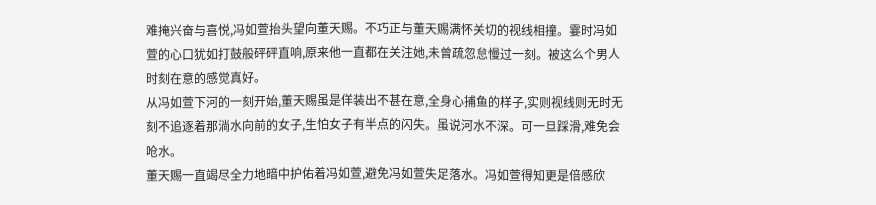难掩兴奋与喜悦,冯如萱抬头望向董天赐。不巧正与董天赐满怀关切的视线相撞。霎时冯如萱的心口犹如打鼓般砰砰直响,原来他一直都在关注她,未曾疏忽怠慢过一刻。被这么个男人时刻在意的感觉真好。
从冯如萱下河的一刻开始,董天赐虽是佯装出不甚在意,全身心捕鱼的样子,实则视线则无时无刻不追逐着那淌水向前的女子,生怕女子有半点的闪失。虽说河水不深。可一旦踩滑,难免会呛水。
董天赐一直竭尽全力地暗中护佑着冯如萱,避免冯如萱失足落水。冯如萱得知更是倍感欣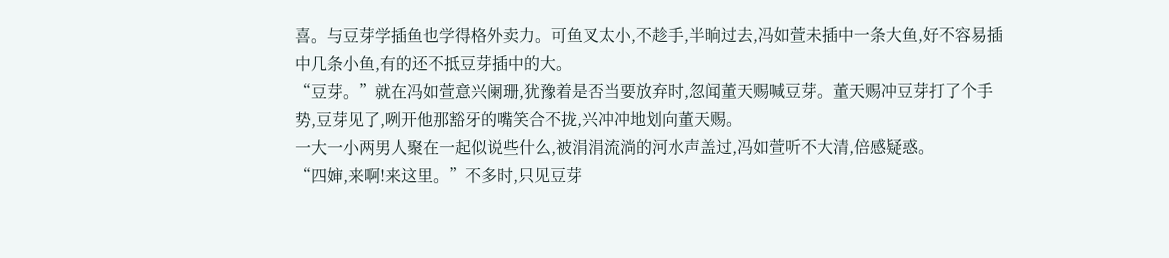喜。与豆芽学插鱼也学得格外卖力。可鱼叉太小,不趁手,半晌过去,冯如萱未插中一条大鱼,好不容易插中几条小鱼,有的还不抵豆芽插中的大。
“豆芽。”就在冯如萱意兴阑珊,犹豫着是否当要放弃时,忽闻董天赐喊豆芽。董天赐冲豆芽打了个手势,豆芽见了,咧开他那豁牙的嘴笑合不拢,兴冲冲地划向董天赐。
一大一小两男人聚在一起似说些什么,被涓涓流淌的河水声盖过,冯如萱听不大清,倍感疑惑。
“四婶,来啊!来这里。”不多时,只见豆芽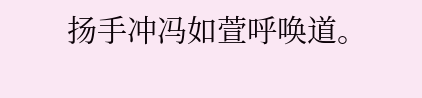扬手冲冯如萱呼唤道。